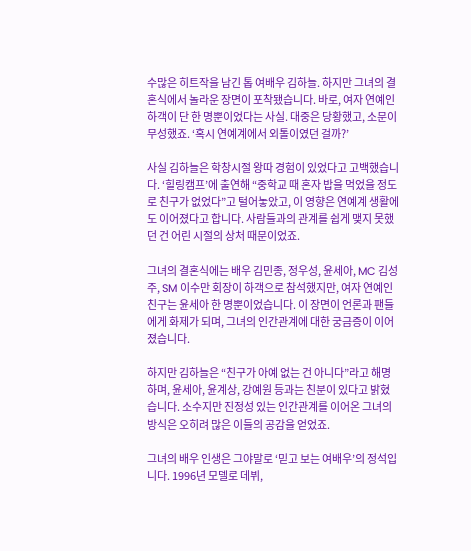수많은 히트작을 남긴 톱 여배우 김하늘. 하지만 그녀의 결혼식에서 놀라운 장면이 포착됐습니다. 바로, 여자 연예인 하객이 단 한 명뿐이었다는 사실. 대중은 당황했고, 소문이 무성했죠. ‘혹시 연예계에서 외톨이였던 걸까?’

사실 김하늘은 학창시절 왕따 경험이 있었다고 고백했습니다. ‘힐링캠프’에 출연해 “중학교 때 혼자 밥을 먹었을 정도로 친구가 없었다”고 털어놓았고, 이 영향은 연예계 생활에도 이어졌다고 합니다. 사람들과의 관계를 쉽게 맺지 못했던 건 어린 시절의 상처 때문이었죠.

그녀의 결혼식에는 배우 김민종, 정우성, 윤세아, MC 김성주, SM 이수만 회장이 하객으로 참석했지만, 여자 연예인 친구는 윤세아 한 명뿐이었습니다. 이 장면이 언론과 팬들에게 화제가 되며, 그녀의 인간관계에 대한 궁금증이 이어졌습니다.

하지만 김하늘은 “친구가 아예 없는 건 아니다”라고 해명하며, 윤세아, 윤계상, 강예원 등과는 친분이 있다고 밝혔습니다. 소수지만 진정성 있는 인간관계를 이어온 그녀의 방식은 오히려 많은 이들의 공감을 얻었죠.

그녀의 배우 인생은 그야말로 ‘믿고 보는 여배우’의 정석입니다. 1996년 모델로 데뷔,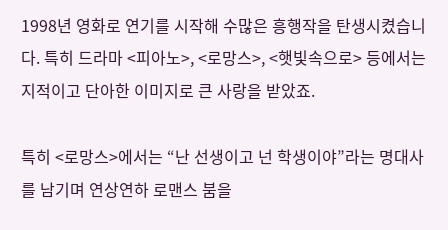1998년 영화로 연기를 시작해 수많은 흥행작을 탄생시켰습니다. 특히 드라마 <피아노>, <로망스>, <햇빛속으로> 등에서는 지적이고 단아한 이미지로 큰 사랑을 받았죠.

특히 <로망스>에서는 “난 선생이고 넌 학생이야”라는 명대사를 남기며 연상연하 로맨스 붐을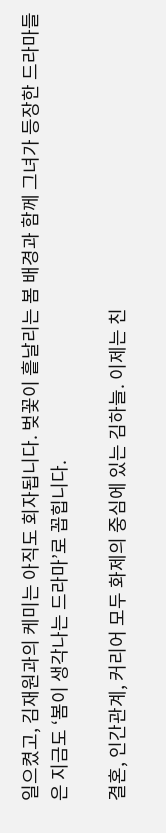일으켰고, 김재원과의 케미는 아직도 회자됩니다. 벚꽃이 흩날리는 봄 배경과 함께 그녀가 등장한 드라마들은 지금도 ‘봄이 생각나는 드라마’로 꼽힙니다.

결혼, 인간관계, 커리어 모두 화제의 중심에 있는 김하늘. 이제는 친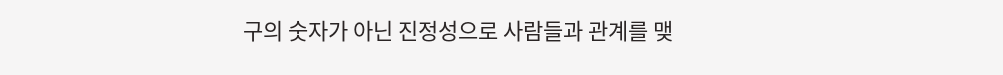구의 숫자가 아닌 진정성으로 사람들과 관계를 맺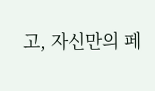고, 자신만의 페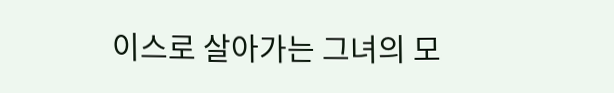이스로 살아가는 그녀의 모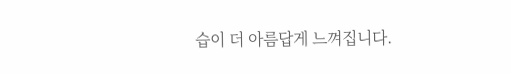습이 더 아름답게 느껴집니다.